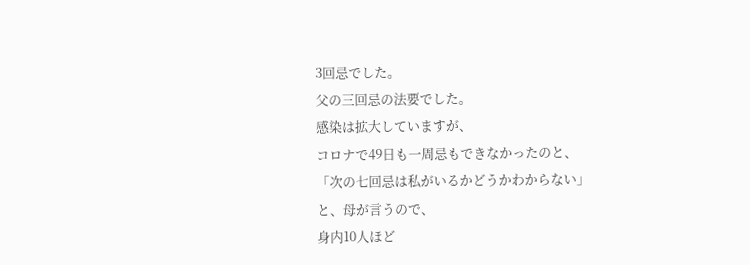3回忌でした。
父の三回忌の法要でした。
感染は拡大していますが、
コロナで49日も一周忌もできなかったのと、
「次の七回忌は私がいるかどうかわからない」
と、母が言うので、
身内10人ほど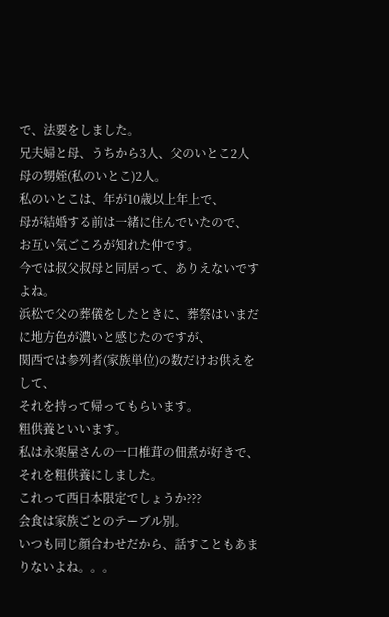で、法要をしました。
兄夫婦と母、うちから3人、父のいとこ2人
母の甥姪(私のいとこ)2人。
私のいとこは、年が10歳以上年上で、
母が結婚する前は一緒に住んでいたので、
お互い気ごころが知れた仲です。
今では叔父叔母と同居って、ありえないですよね。
浜松で父の葬儀をしたときに、葬祭はいまだに地方色が濃いと感じたのですが、
関西では参列者(家族単位)の数だけお供えをして、
それを持って帰ってもらいます。
粗供養といいます。
私は永楽屋さんの一口椎茸の佃煮が好きで、
それを粗供養にしました。
これって西日本限定でしょうか???
会食は家族ごとのテーブル別。
いつも同じ顔合わせだから、話すこともあまりないよね。。。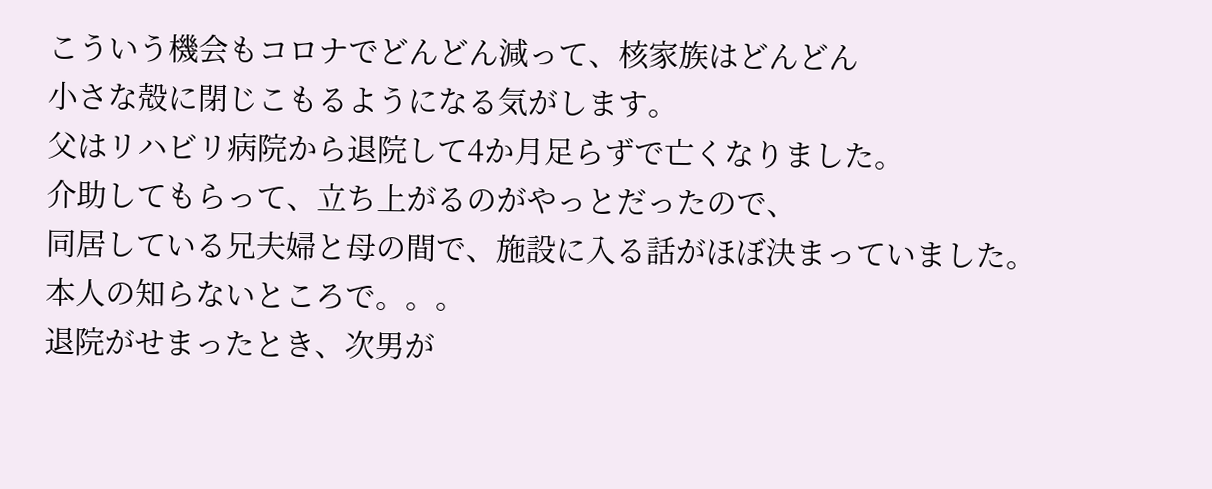こういう機会もコロナでどんどん減って、核家族はどんどん
小さな殻に閉じこもるようになる気がします。
父はリハビリ病院から退院して4か月足らずで亡くなりました。
介助してもらって、立ち上がるのがやっとだったので、
同居している兄夫婦と母の間で、施設に入る話がほぼ決まっていました。
本人の知らないところで。。。
退院がせまったとき、次男が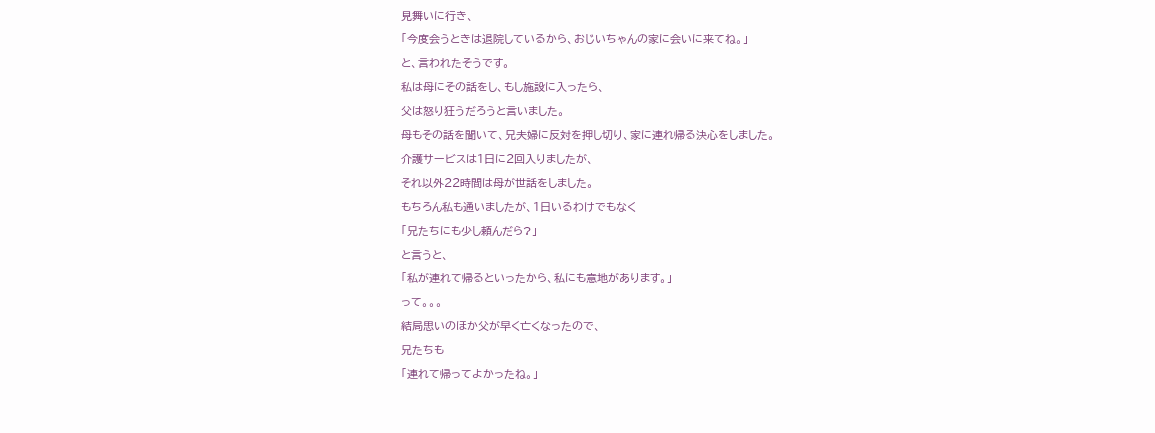見舞いに行き、
「今度会うときは退院しているから、おじいちゃんの家に会いに来てね。」
と、言われたそうです。
私は母にその話をし、もし施設に入ったら、
父は怒り狂うだろうと言いました。
母もその話を聞いて、兄夫婦に反対を押し切り、家に連れ帰る決心をしました。
介護サービスは1日に2回入りましたが、
それ以外22時間は母が世話をしました。
もちろん私も通いましたが、1日いるわけでもなく
「兄たちにも少し頼んだら?」
と言うと、
「私が連れて帰るといったから、私にも意地があります。」
って。。。
結局思いのほか父が早く亡くなったので、
兄たちも
「連れて帰ってよかったね。」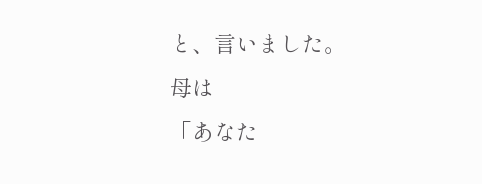と、言いました。
母は
「あなた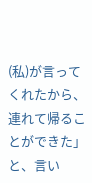(私)が言ってくれたから、連れて帰ることができた」
と、言い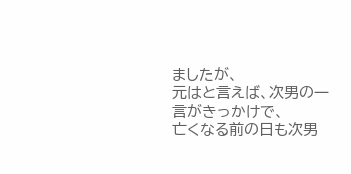ましたが、
元はと言えば、次男の一言がきっかけで、
亡くなる前の日も次男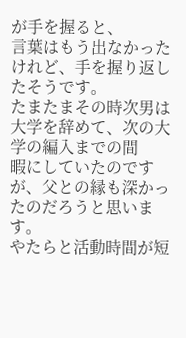が手を握ると、
言葉はもう出なかったけれど、手を握り返したそうです。
たまたまその時次男は大学を辞めて、次の大学の編入までの間
暇にしていたのですが、父との縁も深かったのだろうと思います。
やたらと活動時間が短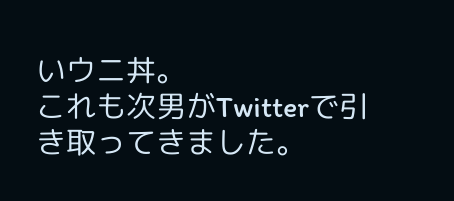いウニ丼。
これも次男がTwitterで引き取ってきました。